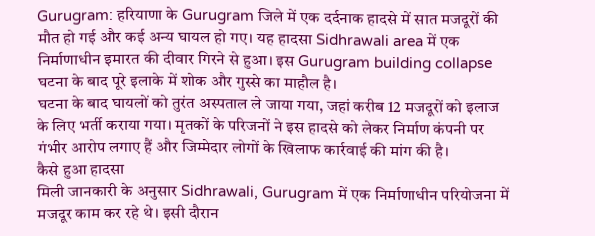Gurugram: हरियाणा के Gurugram जिले में एक दर्दनाक हादसे में सात मजदूरों की मौत हो गई और कई अन्य घायल हो गए। यह हादसा Sidhrawali area में एक निर्माणाधीन इमारत की दीवार गिरने से हुआ। इस Gurugram building collapse घटना के बाद पूरे इलाके में शोक और गुस्से का माहौल है।
घटना के बाद घायलों को तुरंत अस्पताल ले जाया गया, जहां करीब 12 मजदूरों को इलाज के लिए भर्ती कराया गया। मृतकों के परिजनों ने इस हादसे को लेकर निर्माण कंपनी पर गंभीर आरोप लगाए हैं और जिम्मेदार लोगों के खिलाफ कार्रवाई की मांग की है।
कैसे हुआ हादसा
मिली जानकारी के अनुसार Sidhrawali, Gurugram में एक निर्माणाधीन परियोजना में मजदूर काम कर रहे थे। इसी दौरान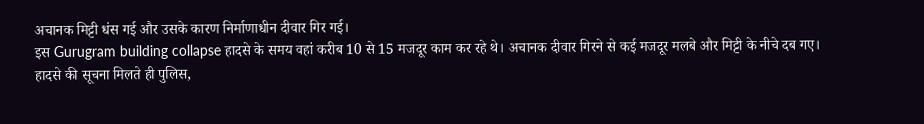अचानक मिट्टी धंस गई और उसके कारण निर्माणाधीन दीवार गिर गई।
इस Gurugram building collapse हादसे के समय वहां करीब 10 से 15 मजदूर काम कर रहे थे। अचानक दीवार गिरने से कई मजदूर मलबे और मिट्टी के नीचे दब गए।
हादसे की सूचना मिलते ही पुलिस,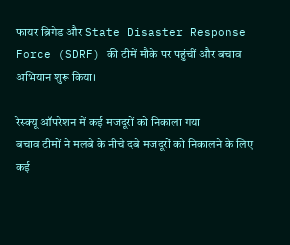फायर ब्रिगेड और State Disaster Response Force (SDRF) की टीमें मौके पर पहुंचीं और बचाव अभियान शुरू किया।

रेस्क्यू ऑपरेशन में कई मजदूरों को निकाला गया
बचाव टीमों ने मलबे के नीचे दबे मजदूरों को निकालने के लिए कई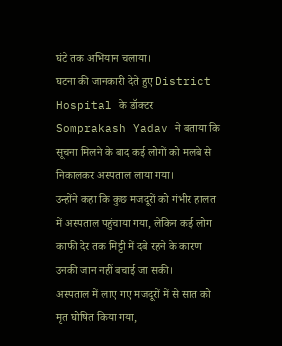घंटे तक अभियान चलाया।
घटना की जानकारी देते हुए District Hospital के डॉक्टर Somprakash Yadav ने बताया कि सूचना मिलने के बाद कई लोगों को मलबे से निकालकर अस्पताल लाया गया।
उन्होंने कहा कि कुछ मजदूरों को गंभीर हालत में अस्पताल पहुंचाया गया, लेकिन कई लोग काफी देर तक मिट्टी में दबे रहने के कारण उनकी जान नहीं बचाई जा सकी।
अस्पताल में लाए गए मजदूरों में से सात को मृत घोषित किया गया,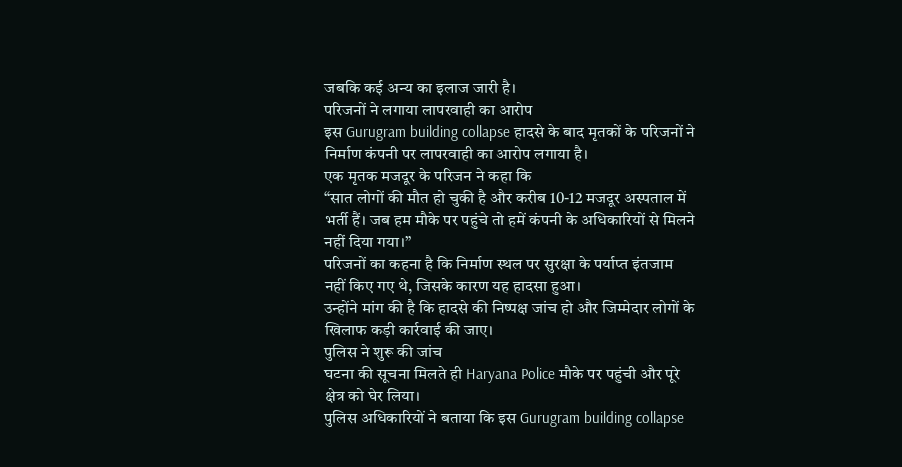जबकि कई अन्य का इलाज जारी है।
परिजनों ने लगाया लापरवाही का आरोप
इस Gurugram building collapse हादसे के बाद मृतकों के परिजनों ने निर्माण कंपनी पर लापरवाही का आरोप लगाया है।
एक मृतक मजदूर के परिजन ने कहा कि
“सात लोगों की मौत हो चुकी है और करीब 10-12 मजदूर अस्पताल में भर्ती हैं। जब हम मौके पर पहुंचे तो हमें कंपनी के अधिकारियों से मिलने नहीं दिया गया।”
परिजनों का कहना है कि निर्माण स्थल पर सुरक्षा के पर्याप्त इंतजाम नहीं किए गए थे, जिसके कारण यह हादसा हुआ।
उन्होंने मांग की है कि हादसे की निष्पक्ष जांच हो और जिम्मेदार लोगों के खिलाफ कड़ी कार्रवाई की जाए।
पुलिस ने शुरू की जांच
घटना की सूचना मिलते ही Haryana Police मौके पर पहुंची और पूरे क्षेत्र को घेर लिया।
पुलिस अधिकारियों ने बताया कि इस Gurugram building collapse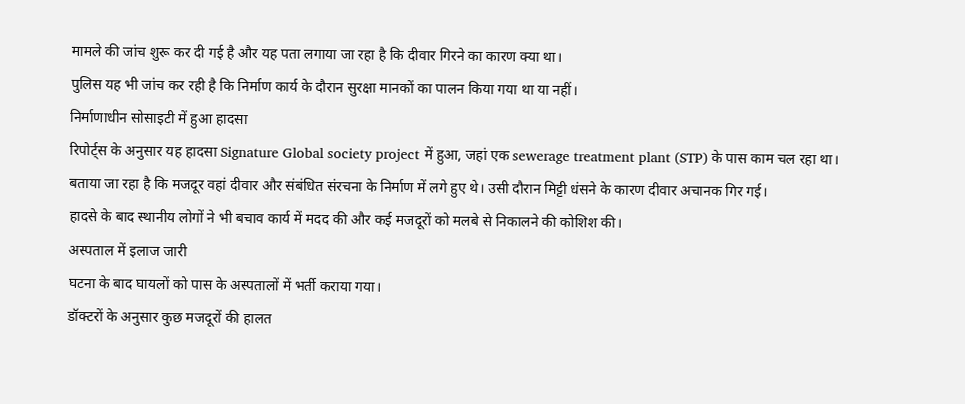मामले की जांच शुरू कर दी गई है और यह पता लगाया जा रहा है कि दीवार गिरने का कारण क्या था।
पुलिस यह भी जांच कर रही है कि निर्माण कार्य के दौरान सुरक्षा मानकों का पालन किया गया था या नहीं।
निर्माणाधीन सोसाइटी में हुआ हादसा
रिपोर्ट्स के अनुसार यह हादसा Signature Global society project में हुआ, जहां एक sewerage treatment plant (STP) के पास काम चल रहा था।
बताया जा रहा है कि मजदूर वहां दीवार और संबंधित संरचना के निर्माण में लगे हुए थे। उसी दौरान मिट्टी धंसने के कारण दीवार अचानक गिर गई।
हादसे के बाद स्थानीय लोगों ने भी बचाव कार्य में मदद की और कई मजदूरों को मलबे से निकालने की कोशिश की।
अस्पताल में इलाज जारी
घटना के बाद घायलों को पास के अस्पतालों में भर्ती कराया गया।
डॉक्टरों के अनुसार कुछ मजदूरों की हालत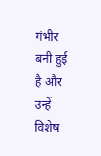गंभीर बनी हुई है और उन्हें विशेष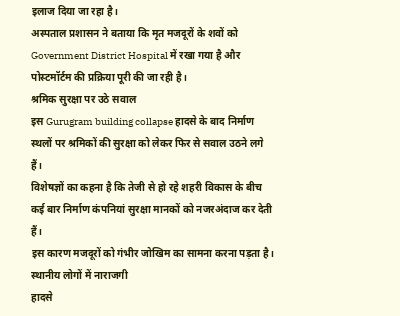इलाज दिया जा रहा है।
अस्पताल प्रशासन ने बताया कि मृत मजदूरों के शवों को Government District Hospital में रखा गया है और पोस्टमॉर्टम की प्रक्रिया पूरी की जा रही है।
श्रमिक सुरक्षा पर उठे सवाल
इस Gurugram building collapse हादसे के बाद निर्माण स्थलों पर श्रमिकों की सुरक्षा को लेकर फिर से सवाल उठने लगे हैं।
विशेषज्ञों का कहना है कि तेजी से हो रहे शहरी विकास के बीच कई बार निर्माण कंपनियां सुरक्षा मानकों को नजरअंदाज कर देती हैं।
इस कारण मजदूरों को गंभीर जोखिम का सामना करना पड़ता है।
स्थानीय लोगों में नाराजगी
हादसे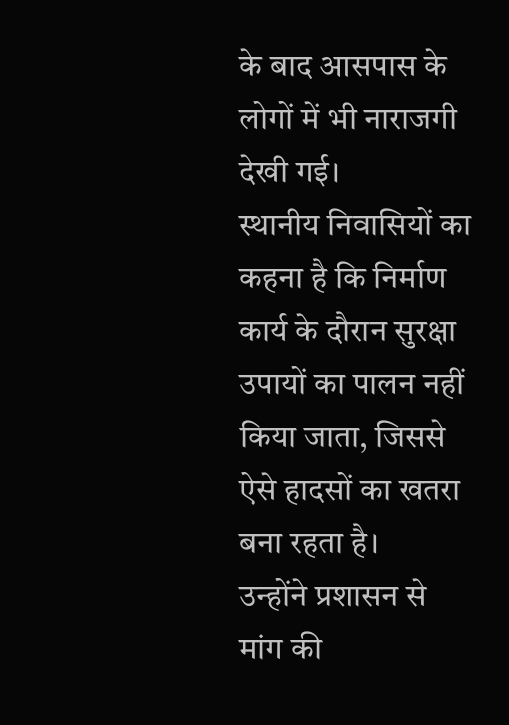के बाद आसपास के लोगों में भी नाराजगी देखी गई।
स्थानीय निवासियों का कहना है कि निर्माण कार्य के दौरान सुरक्षा उपायों का पालन नहीं किया जाता, जिससे ऐसे हादसों का खतरा बना रहता है।
उन्होंने प्रशासन से मांग की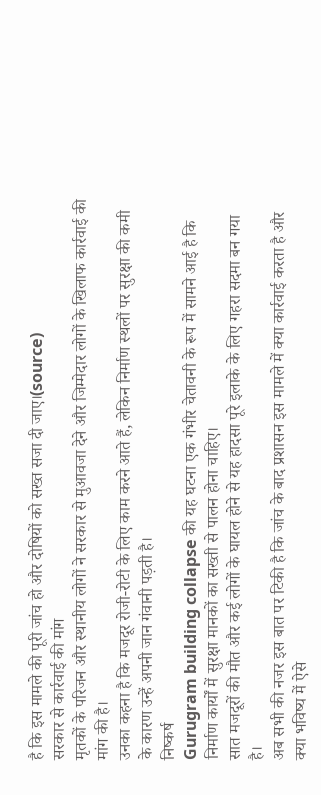है कि इस मामले की पूरी जांच हो और दोषियों को सख्त सजा दी जाए।(source)
सरकार से कार्रवाई की मांग
मृतकों के परिजन और स्थानीय लोगों ने सरकार से मुआवजा देने और जिम्मेदार लोगों के खिलाफ कार्रवाई की मांग की है।
उनका कहना है कि मजदूर रोजी-रोटी के लिए काम करने आते हैं, लेकिन निर्माण स्थलों पर सुरक्षा की कमी के कारण उन्हें अपनी जान गंवानी पड़ती है।
निष्कर्ष
Gurugram building collapse की यह घटना एक गंभीर चेतावनी के रूप में सामने आई है कि निर्माण कार्यों में सुरक्षा मानकों का सख्ती से पालन होना चाहिए।
सात मजदूरों की मौत और कई लोगों के घायल होने से यह हादसा पूरे इलाके के लिए गहरा सदमा बन गया है।
अब सभी की नजर इस बात पर टिकी है कि जांच के बाद प्रशासन इस मामले में क्या कार्रवाई करता है और क्या भविष्य में ऐसे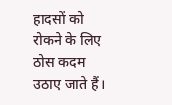हादसों को रोकने के लिए ठोस कदम उठाए जाते हैं।